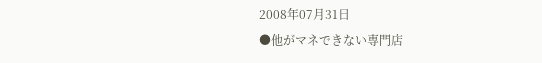2008年07月31日
●他がマネできない専門店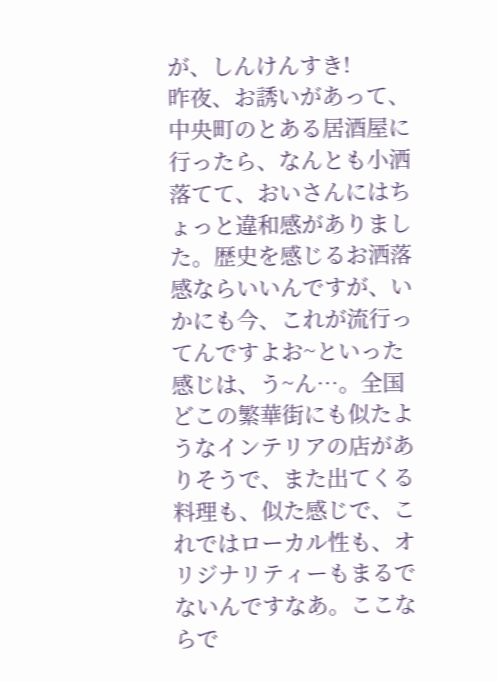が、しんけんすき!
昨夜、お誘いがあって、中央町のとある居酒屋に行ったら、なんとも小洒落てて、おいさんにはちょっと違和感がありました。歴史を感じるお洒落感ならいいんですが、いかにも今、これが流行ってんですよお~といった感じは、う~ん…。全国どこの繁華街にも似たようなインテリアの店がありそうで、また出てくる料理も、似た感じで、これではローカル性も、オリジナリティーもまるでないんですなあ。ここならで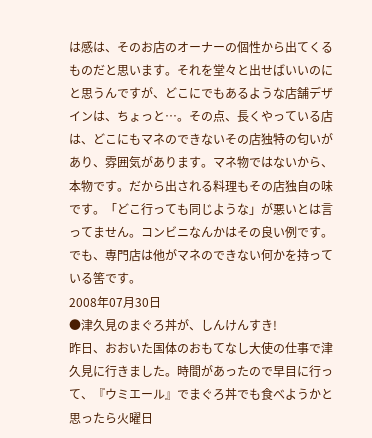は感は、そのお店のオーナーの個性から出てくるものだと思います。それを堂々と出せばいいのにと思うんですが、どこにでもあるような店舗デザインは、ちょっと…。その点、長くやっている店は、どこにもマネのできないその店独特の匂いがあり、雰囲気があります。マネ物ではないから、本物です。だから出される料理もその店独自の味です。「どこ行っても同じような」が悪いとは言ってません。コンビニなんかはその良い例です。でも、専門店は他がマネのできない何かを持っている筈です。
2008年07月30日
●津久見のまぐろ丼が、しんけんすき!
昨日、おおいた国体のおもてなし大使の仕事で津久見に行きました。時間があったので早目に行って、『ウミエール』でまぐろ丼でも食べようかと思ったら火曜日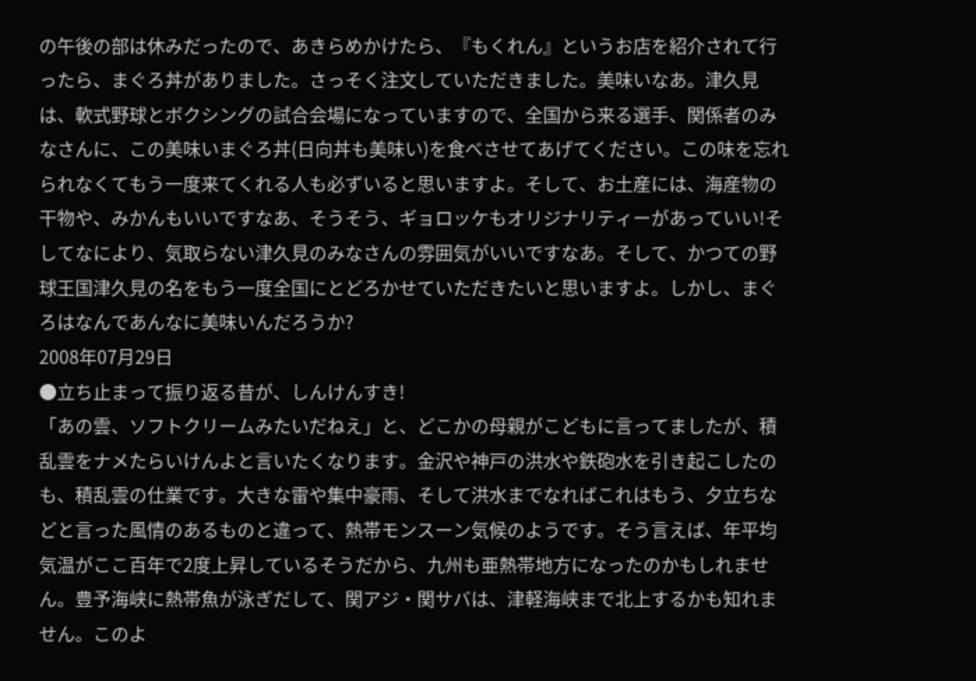の午後の部は休みだったので、あきらめかけたら、『もくれん』というお店を紹介されて行ったら、まぐろ丼がありました。さっそく注文していただきました。美味いなあ。津久見は、軟式野球とボクシングの試合会場になっていますので、全国から来る選手、関係者のみなさんに、この美味いまぐろ丼(日向丼も美味い)を食べさせてあげてください。この味を忘れられなくてもう一度来てくれる人も必ずいると思いますよ。そして、お土産には、海産物の干物や、みかんもいいですなあ、そうそう、ギョロッケもオリジナリティーがあっていい!そしてなにより、気取らない津久見のみなさんの雰囲気がいいですなあ。そして、かつての野球王国津久見の名をもう一度全国にとどろかせていただきたいと思いますよ。しかし、まぐろはなんであんなに美味いんだろうか?
2008年07月29日
●立ち止まって振り返る昔が、しんけんすき!
「あの雲、ソフトクリームみたいだねえ」と、どこかの母親がこどもに言ってましたが、積乱雲をナメたらいけんよと言いたくなります。金沢や神戸の洪水や鉄砲水を引き起こしたのも、積乱雲の仕業です。大きな雷や集中豪雨、そして洪水までなればこれはもう、夕立ちなどと言った風情のあるものと違って、熱帯モンスーン気候のようです。そう言えば、年平均気温がここ百年で2度上昇しているそうだから、九州も亜熱帯地方になったのかもしれません。豊予海峡に熱帯魚が泳ぎだして、関アジ・関サバは、津軽海峡まで北上するかも知れません。このよ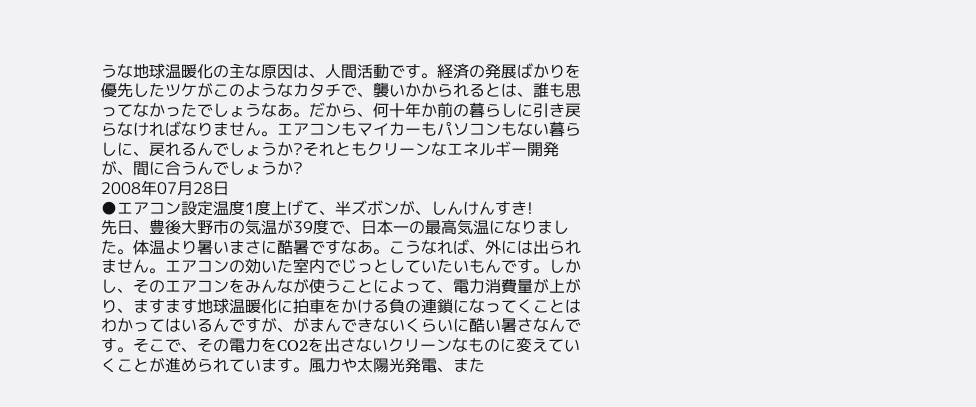うな地球温暖化の主な原因は、人間活動です。経済の発展ばかりを優先したツケがこのようなカタチで、襲いかかられるとは、誰も思ってなかったでしょうなあ。だから、何十年か前の暮らしに引き戻らなければなりません。エアコンもマイカーもパソコンもない暮らしに、戻れるんでしょうか?それともクリーンなエネルギー開発が、間に合うんでしょうか?
2008年07月28日
●エアコン設定温度1度上げて、半ズボンが、しんけんすき!
先日、豊後大野市の気温が39度で、日本一の最高気温になりました。体温より暑いまさに酷暑ですなあ。こうなれば、外には出られません。エアコンの効いた室内でじっとしていたいもんです。しかし、そのエアコンをみんなが使うことによって、電力消費量が上がり、ますます地球温暖化に拍車をかける負の連鎖になってくことはわかってはいるんですが、がまんできないくらいに酷い暑さなんです。そこで、その電力をCO2を出さないクリーンなものに変えていくことが進められています。風力や太陽光発電、また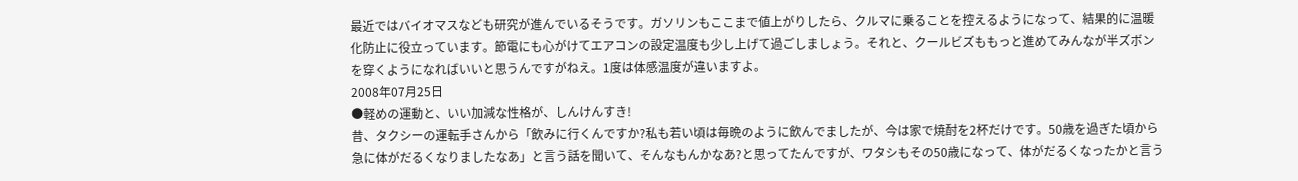最近ではバイオマスなども研究が進んでいるそうです。ガソリンもここまで値上がりしたら、クルマに乗ることを控えるようになって、結果的に温暖化防止に役立っています。節電にも心がけてエアコンの設定温度も少し上げて過ごしましょう。それと、クールビズももっと進めてみんなが半ズボンを穿くようになればいいと思うんですがねえ。1度は体感温度が違いますよ。
2008年07月25日
●軽めの運動と、いい加減な性格が、しんけんすき!
昔、タクシーの運転手さんから「飲みに行くんですか?私も若い頃は毎晩のように飲んでましたが、今は家で焼酎を2杯だけです。50歳を過ぎた頃から急に体がだるくなりましたなあ」と言う話を聞いて、そんなもんかなあ?と思ってたんですが、ワタシもその50歳になって、体がだるくなったかと言う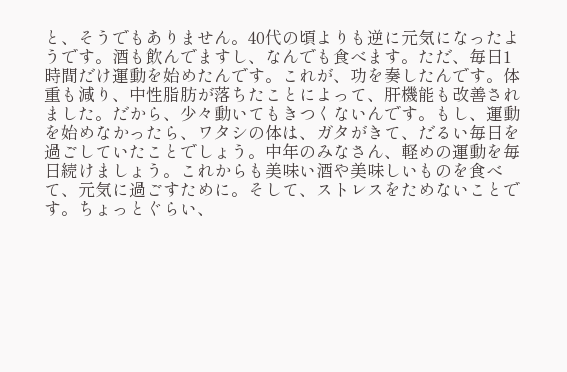と、そうでもありません。40代の頃よりも逆に元気になったようです。酒も飲んでますし、なんでも食べます。ただ、毎日1時間だけ運動を始めたんです。これが、功を奏したんです。体重も減り、中性脂肪が落ちたことによって、肝機能も改善されました。だから、少々動いてもきつくないんです。もし、運動を始めなかったら、ワタシの体は、ガタがきて、だるい毎日を過ごしていたことでしょう。中年のみなさん、軽めの運動を毎日続けましょう。これからも美味い酒や美味しいものを食べて、元気に過ごすために。そして、ストレスをためないことです。ちょっとぐらい、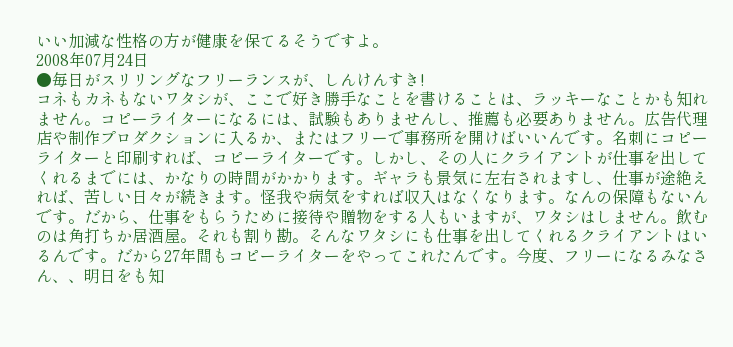いい加減な性格の方が健康を保てるそうですよ。
2008年07月24日
●毎日がスリリングなフリーランスが、しんけんすき!
コネもカネもないワタシが、ここで好き勝手なことを書けることは、ラッキーなことかも知れません。コピーライターになるには、試験もありませんし、推薦も必要ありません。広告代理店や制作プロダクションに入るか、またはフリーで事務所を開けばいいんです。名刺にコピーライターと印刷すれば、コピーライターです。しかし、その人にクライアントが仕事を出してくれるまでには、かなりの時間がかかります。ギャラも景気に左右されますし、仕事が途絶えれば、苦しい日々が続きます。怪我や病気をすれば収入はなくなります。なんの保障もないんです。だから、仕事をもらうために接待や贈物をする人もいますが、ワタシはしません。飲むのは角打ちか居酒屋。それも割り勘。そんなワタシにも仕事を出してくれるクライアントはいるんです。だから27年間もコピーライターをやってこれたんです。今度、フリーになるみなさん、、明日をも知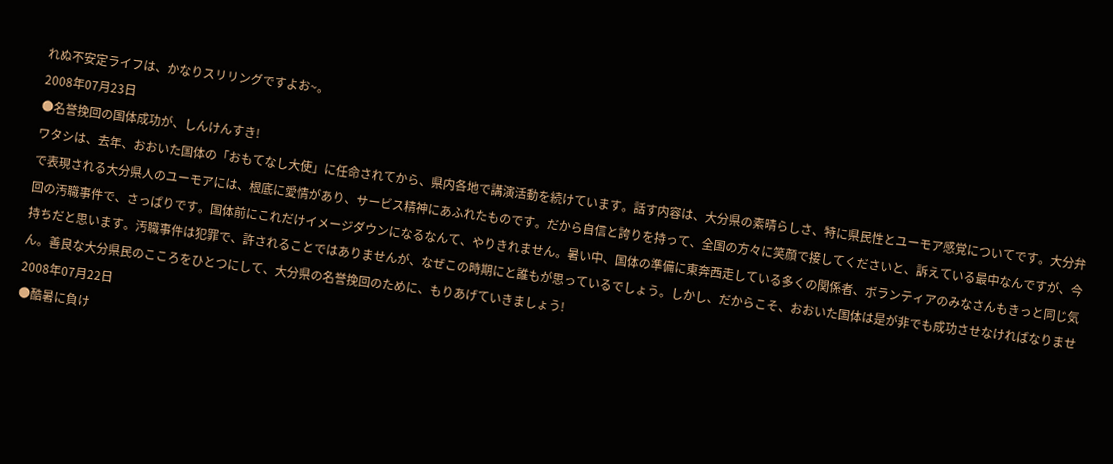れぬ不安定ライフは、かなりスリリングですよお~。
2008年07月23日
●名誉挽回の国体成功が、しんけんすき!
ワタシは、去年、おおいた国体の「おもてなし大使」に任命されてから、県内各地で講演活動を続けています。話す内容は、大分県の素晴らしさ、特に県民性とユーモア感覚についてです。大分弁で表現される大分県人のユーモアには、根底に愛情があり、サービス精神にあふれたものです。だから自信と誇りを持って、全国の方々に笑顔で接してくださいと、訴えている最中なんですが、今回の汚職事件で、さっぱりです。国体前にこれだけイメージダウンになるなんて、やりきれません。暑い中、国体の準備に東奔西走している多くの関係者、ボランティアのみなさんもきっと同じ気持ちだと思います。汚職事件は犯罪で、許されることではありませんが、なぜこの時期にと誰もが思っているでしょう。しかし、だからこそ、おおいた国体は是が非でも成功させなければなりません。善良な大分県民のこころをひとつにして、大分県の名誉挽回のために、もりあげていきましょう!
2008年07月22日
●酷暑に負け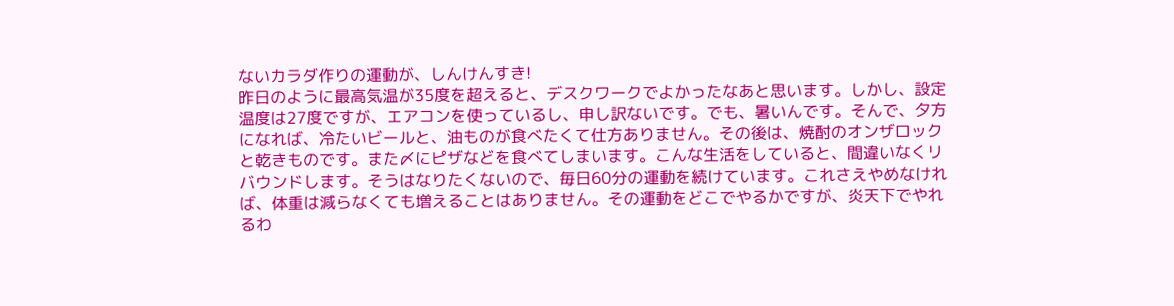ないカラダ作りの運動が、しんけんすき!
昨日のように最高気温が35度を超えると、デスクワークでよかったなあと思います。しかし、設定温度は27度ですが、エアコンを使っているし、申し訳ないです。でも、暑いんです。そんで、夕方になれば、冷たいビールと、油ものが食べたくて仕方ありません。その後は、焼酎のオンザロックと乾きものです。また〆にピザなどを食べてしまいます。こんな生活をしていると、間違いなくリバウンドします。そうはなりたくないので、毎日60分の運動を続けています。これさえやめなければ、体重は減らなくても増えることはありません。その運動をどこでやるかですが、炎天下でやれるわ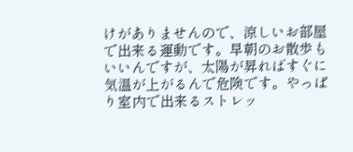けがありませんので、涼しいお部屋で出来る運動です。早朝のお散歩もいいんですが、太陽が昇ればすぐに気温が上がるんで危険です。やっぱり室内で出来るストレッ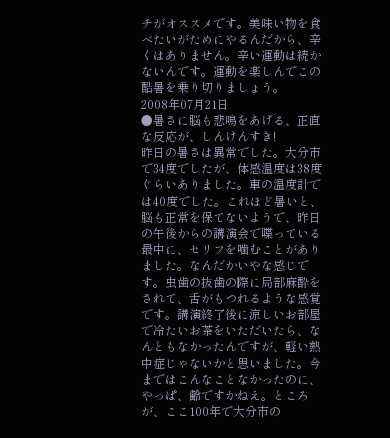チがオススメです。美味い物を食べたいがためにやるんだから、辛くはありません。辛い運動は続かないんです。運動を楽しんでこの酷暑を乗り切りましょう。
2008年07月21日
●暑さに脳も悲鳴をあげる、正直な反応が、しんけんすき!
昨日の暑さは異常でした。大分市で34度でしたが、体感温度は38度ぐらいありました。車の温度計では40度でした。これほど暑いと、脳も正常を保てないようで、昨日の午後からの講演会で喋っている最中に、セリフを噛むことがありました。なんだかいやな感じです。虫歯の抜歯の際に局部麻酔をされて、舌がもつれるような感覚です。講演終了後に涼しいお部屋で冷たいお茶をいただいたら、なんともなかったんですが、軽い熱中症じゃないかと思いました。今まではこんなことなかったのに、やっぱ、齢ですかねえ。ところが、ここ100年で大分市の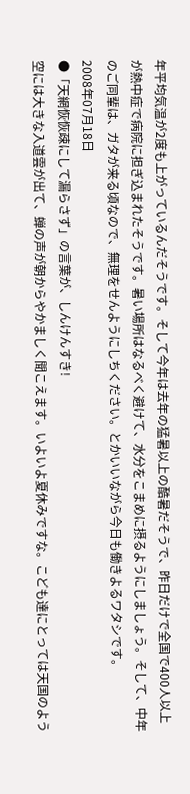年平均気温が2度も上がっているんだそうです。そして今年は去年の猛暑以上の酷暑だそうで、昨日だけで全国で400人以上が熱中症で病院に担ぎ込まれたそうです。暑い場所はなるべく避けて、水分をこまめに摂るようにしましょう。そして、中年のご同輩は、ガタが来る頃なので、無理をせんようにしちください。とかいいながら今日も働きよるワタシです。
2008年07月18日
●「天網恢恢疎にして漏らさず」の言葉が、しんけんすき!
空には大きな入道雲が出て、蝉の声が朝からやかましく聞こえます。いよいよ夏休みですな。こども達にとっては天国のよう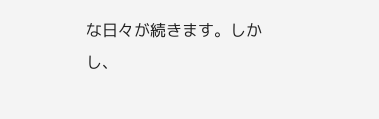な日々が続きます。しかし、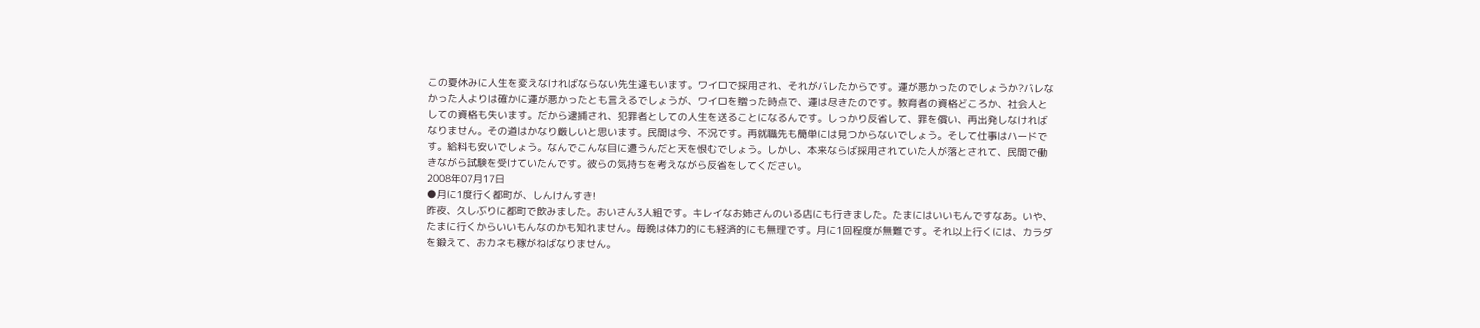この夏休みに人生を変えなければならない先生達もいます。ワイロで採用され、それがバレたからです。運が悪かったのでしょうか?バレなかった人よりは確かに運が悪かったとも言えるでしょうが、ワイロを贈った時点で、運は尽きたのです。教育者の資格どころか、社会人としての資格も失います。だから逮捕され、犯罪者としての人生を送ることになるんです。しっかり反省して、罪を償い、再出発しなければなりません。その道はかなり厳しいと思います。民間は今、不況です。再就職先も簡単には見つからないでしょう。そして仕事はハードです。給料も安いでしょう。なんでこんな目に遭うんだと天を恨むでしょう。しかし、本来ならば採用されていた人が落とされて、民間で働きながら試験を受けていたんです。彼らの気持ちを考えながら反省をしてください。
2008年07月17日
●月に1度行く都町が、しんけんすき!
昨夜、久しぶりに都町で飲みました。おいさん3人組です。キレイなお姉さんのいる店にも行きました。たまにはいいもんですなあ。いや、たまに行くからいいもんなのかも知れません。毎晩は体力的にも経済的にも無理です。月に1回程度が無難です。それ以上行くには、カラダを鍛えて、おカネも稼がねばなりません。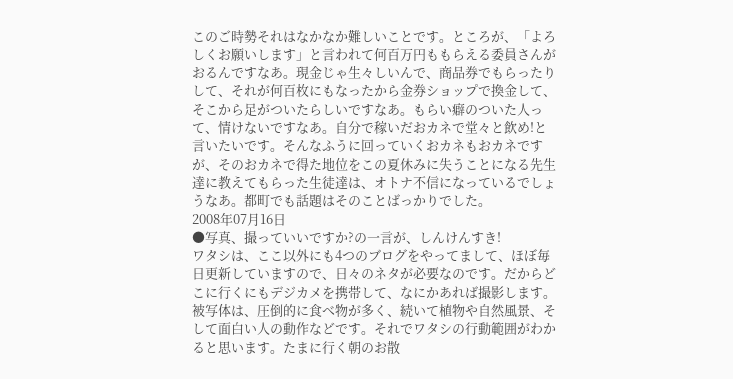このご時勢それはなかなか難しいことです。ところが、「よろしくお願いします」と言われて何百万円ももらえる委員さんがおるんですなあ。現金じゃ生々しいんで、商品券でもらったりして、それが何百枚にもなったから金券ショップで換金して、そこから足がついたらしいですなあ。もらい癖のついた人って、情けないですなあ。自分で稼いだおカネで堂々と飲め!と言いたいです。そんなふうに回っていくおカネもおカネですが、そのおカネで得た地位をこの夏休みに失うことになる先生達に教えてもらった生徒達は、オトナ不信になっているでしょうなあ。都町でも話題はそのことばっかりでした。
2008年07月16日
●写真、撮っていいですか?の一言が、しんけんすき!
ワタシは、ここ以外にも4つのブログをやってまして、ほぼ毎日更新していますので、日々のネタが必要なのです。だからどこに行くにもデジカメを携帯して、なにかあれば撮影します。被写体は、圧倒的に食べ物が多く、続いて植物や自然風景、そして面白い人の動作などです。それでワタシの行動範囲がわかると思います。たまに行く朝のお散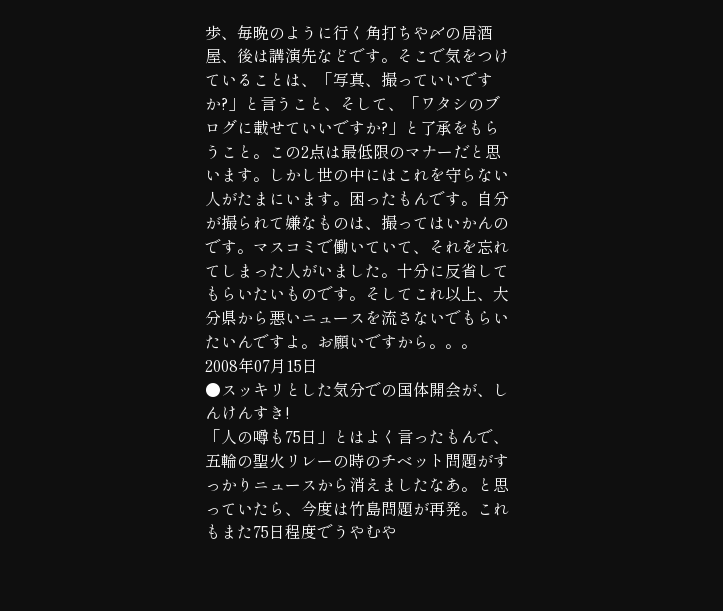歩、毎晩のように行く角打ちや〆の居酒屋、後は講演先などです。そこで気をつけていることは、「写真、撮っていいですか?」と言うこと、そして、「ワタシのブログに載せていいですか?」と了承をもらうこと。この2点は最低限のマナーだと思います。しかし世の中にはこれを守らない人がたまにいます。困ったもんです。自分が撮られて嫌なものは、撮ってはいかんのです。マスコミで働いていて、それを忘れてしまった人がいました。十分に反省してもらいたいものです。そしてこれ以上、大分県から悪いニュースを流さないでもらいたいんですよ。お願いですから。。。
2008年07月15日
●スッキリとした気分での国体開会が、しんけんすき!
「人の噂も75日」とはよく言ったもんで、五輪の聖火リレーの時のチベット問題がすっかりニュースから消えましたなあ。と思っていたら、今度は竹島問題が再発。これもまた75日程度でうやむや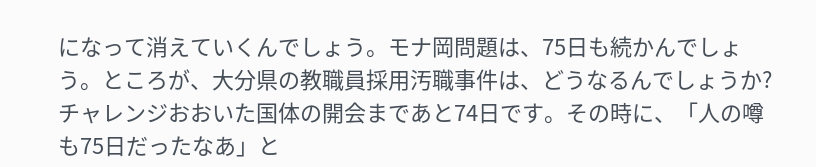になって消えていくんでしょう。モナ岡問題は、75日も続かんでしょう。ところが、大分県の教職員採用汚職事件は、どうなるんでしょうか?チャレンジおおいた国体の開会まであと74日です。その時に、「人の噂も75日だったなあ」と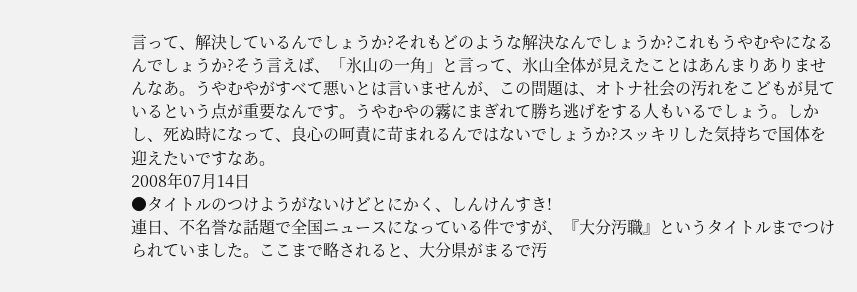言って、解決しているんでしょうか?それもどのような解決なんでしょうか?これもうやむやになるんでしょうか?そう言えば、「氷山の一角」と言って、氷山全体が見えたことはあんまりありませんなあ。うやむやがすべて悪いとは言いませんが、この問題は、オトナ社会の汚れをこどもが見ているという点が重要なんです。うやむやの霧にまぎれて勝ち逃げをする人もいるでしょう。しかし、死ぬ時になって、良心の呵責に苛まれるんではないでしょうか?スッキリした気持ちで国体を迎えたいですなあ。
2008年07月14日
●タイトルのつけようがないけどとにかく、しんけんすき!
連日、不名誉な話題で全国ニュースになっている件ですが、『大分汚職』というタイトルまでつけられていました。ここまで略されると、大分県がまるで汚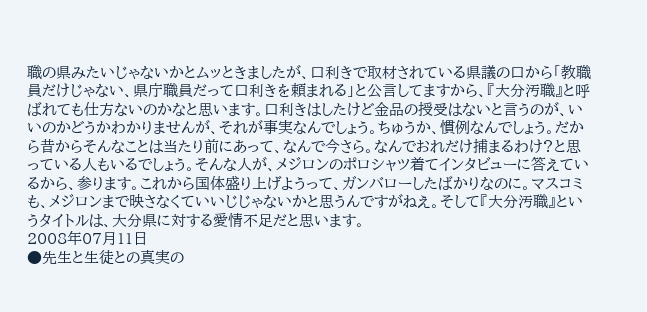職の県みたいじゃないかとムッときましたが、口利きで取材されている県議の口から「教職員だけじゃない、県庁職員だって口利きを頼まれる」と公言してますから、『大分汚職』と呼ばれても仕方ないのかなと思います。口利きはしたけど金品の授受はないと言うのが、いいのかどうかわかりませんが、それが事実なんでしょう。ちゅうか、慣例なんでしょう。だから昔からそんなことは当たり前にあって、なんで今さら。なんでおれだけ捕まるわけ?と思っている人もいるでしょう。そんな人が、メジロンのポロシャツ着てインタビューに答えているから、参ります。これから国体盛り上げようって、ガンバローしたばかりなのに。マスコミも、メジロンまで映さなくていいじじゃないかと思うんですがねえ。そして『大分汚職』というタイトルは、大分県に対する愛情不足だと思います。
2008年07月11日
●先生と生徒との真実の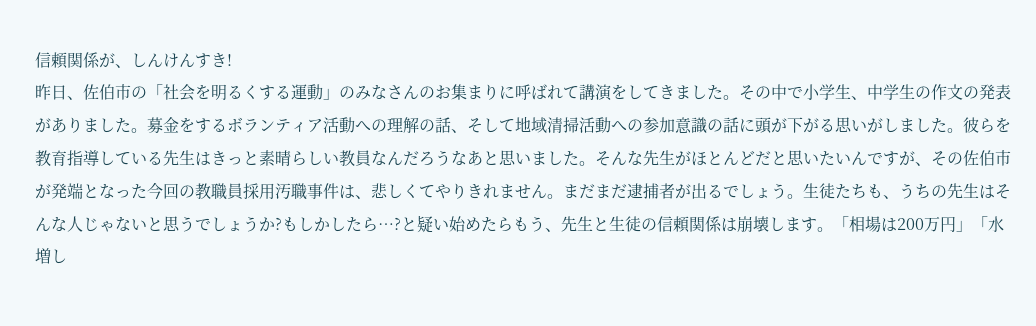信頼関係が、しんけんすき!
昨日、佐伯市の「社会を明るくする運動」のみなさんのお集まりに呼ばれて講演をしてきました。その中で小学生、中学生の作文の発表がありました。募金をするボランティア活動への理解の話、そして地域清掃活動への参加意識の話に頭が下がる思いがしました。彼らを教育指導している先生はきっと素晴らしい教員なんだろうなあと思いました。そんな先生がほとんどだと思いたいんですが、その佐伯市が発端となった今回の教職員採用汚職事件は、悲しくてやりきれません。まだまだ逮捕者が出るでしょう。生徒たちも、うちの先生はそんな人じゃないと思うでしょうか?もしかしたら…?と疑い始めたらもう、先生と生徒の信頼関係は崩壊します。「相場は200万円」「水増し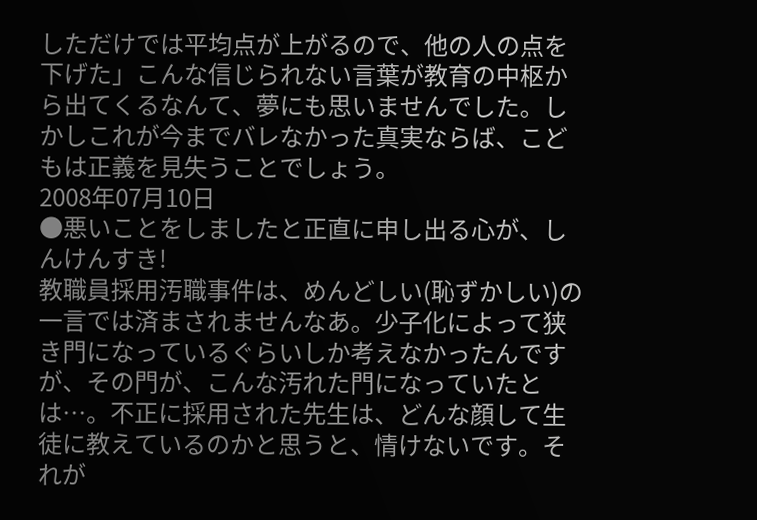しただけでは平均点が上がるので、他の人の点を下げた」こんな信じられない言葉が教育の中枢から出てくるなんて、夢にも思いませんでした。しかしこれが今までバレなかった真実ならば、こどもは正義を見失うことでしょう。
2008年07月10日
●悪いことをしましたと正直に申し出る心が、しんけんすき!
教職員採用汚職事件は、めんどしい(恥ずかしい)の一言では済まされませんなあ。少子化によって狭き門になっているぐらいしか考えなかったんですが、その門が、こんな汚れた門になっていたとは…。不正に採用された先生は、どんな顔して生徒に教えているのかと思うと、情けないです。それが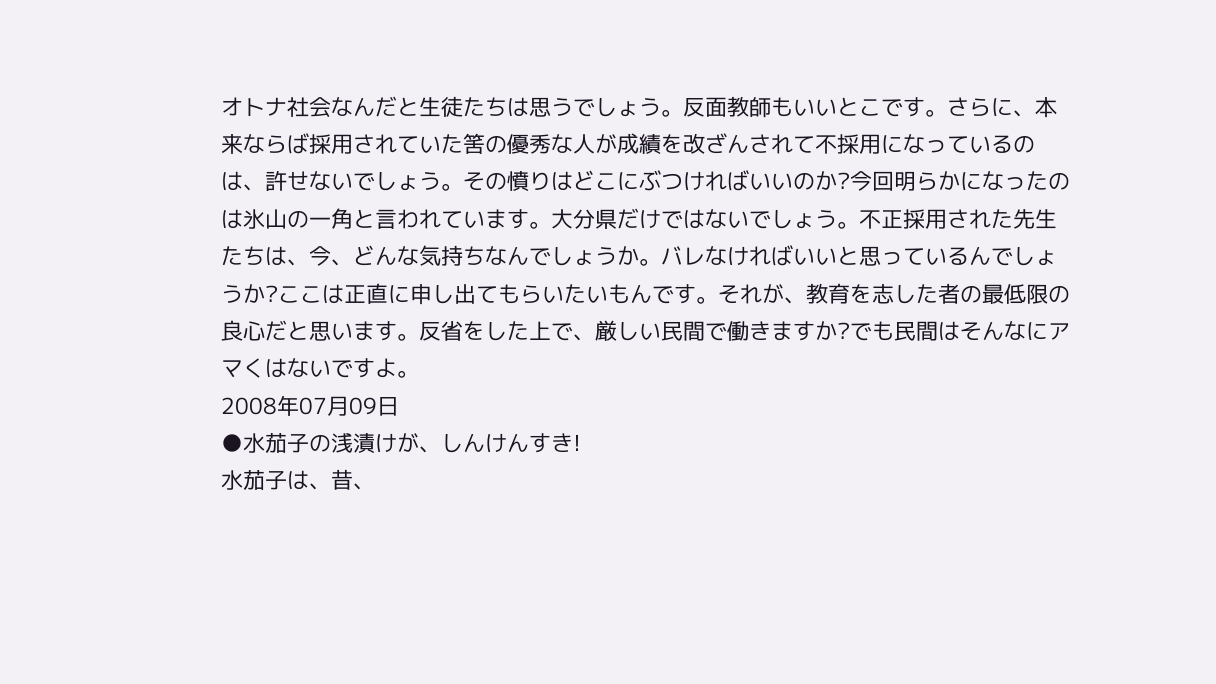オトナ社会なんだと生徒たちは思うでしょう。反面教師もいいとこです。さらに、本来ならば採用されていた筈の優秀な人が成績を改ざんされて不採用になっているのは、許せないでしょう。その憤りはどこにぶつければいいのか?今回明らかになったのは氷山の一角と言われています。大分県だけではないでしょう。不正採用された先生たちは、今、どんな気持ちなんでしょうか。バレなければいいと思っているんでしょうか?ここは正直に申し出てもらいたいもんです。それが、教育を志した者の最低限の良心だと思います。反省をした上で、厳しい民間で働きますか?でも民間はそんなにアマくはないですよ。
2008年07月09日
●水茄子の浅漬けが、しんけんすき!
水茄子は、昔、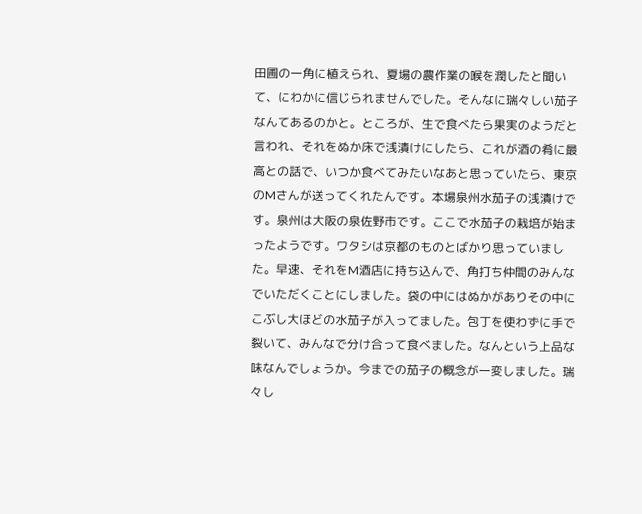田圃の一角に植えられ、夏場の農作業の喉を潤したと聞いて、にわかに信じられませんでした。そんなに瑞々しい茄子なんてあるのかと。ところが、生で食べたら果実のようだと言われ、それをぬか床で浅漬けにしたら、これが酒の肴に最高との話で、いつか食べてみたいなあと思っていたら、東京のMさんが送ってくれたんです。本場泉州水茄子の浅漬けです。泉州は大阪の泉佐野市です。ここで水茄子の栽培が始まったようです。ワタシは京都のものとばかり思っていました。早速、それをM酒店に持ち込んで、角打ち仲間のみんなでいただくことにしました。袋の中にはぬかがありその中にこぶし大ほどの水茄子が入ってました。包丁を使わずに手で裂いて、みんなで分け合って食べました。なんという上品な味なんでしょうか。今までの茄子の概念が一変しました。瑞々し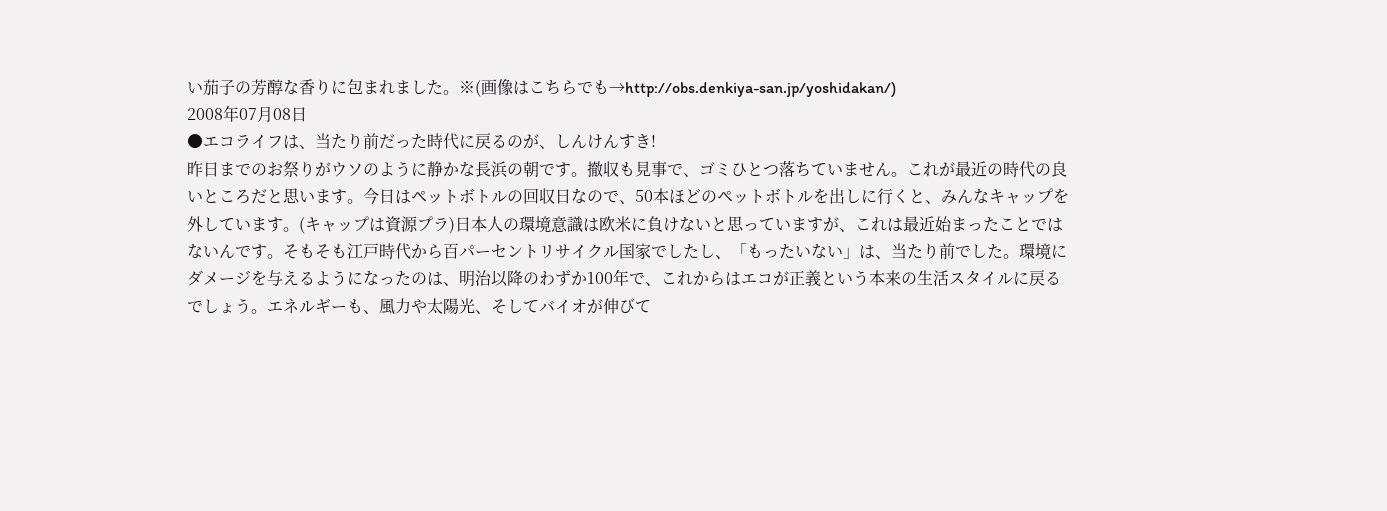い茄子の芳醇な香りに包まれました。※(画像はこちらでも→http://obs.denkiya-san.jp/yoshidakan/)
2008年07月08日
●エコライフは、当たり前だった時代に戻るのが、しんけんすき!
昨日までのお祭りがウソのように静かな長浜の朝です。撤収も見事で、ゴミひとつ落ちていません。これが最近の時代の良いところだと思います。今日はペットボトルの回収日なので、50本ほどのペットボトルを出しに行くと、みんなキャップを外しています。(キャップは資源プラ)日本人の環境意識は欧米に負けないと思っていますが、これは最近始まったことではないんです。そもそも江戸時代から百パーセントリサイクル国家でしたし、「もったいない」は、当たり前でした。環境にダメージを与えるようになったのは、明治以降のわずか100年で、これからはエコが正義という本来の生活スタイルに戻るでしょう。エネルギーも、風力や太陽光、そしてバイオが伸びて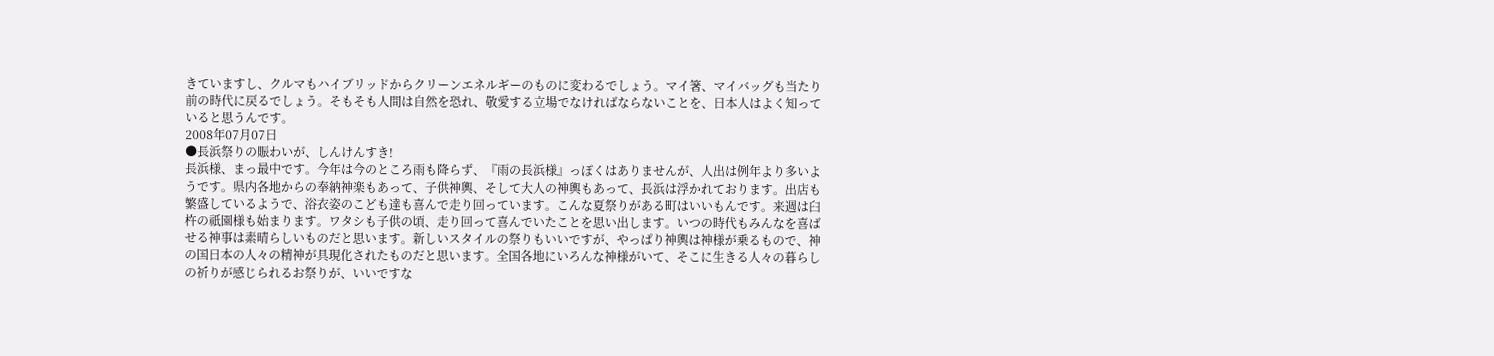きていますし、クルマもハイブリッドからクリーンエネルギーのものに変わるでしょう。マイ箸、マイバッグも当たり前の時代に戻るでしょう。そもそも人間は自然を恐れ、敬愛する立場でなければならないことを、日本人はよく知っていると思うんです。
2008年07月07日
●長浜祭りの賑わいが、しんけんすき!
長浜様、まっ最中です。今年は今のところ雨も降らず、『雨の長浜様』っぽくはありませんが、人出は例年より多いようです。県内各地からの奉納神楽もあって、子供神輿、そして大人の神輿もあって、長浜は浮かれております。出店も繁盛しているようで、浴衣姿のこども達も喜んで走り回っています。こんな夏祭りがある町はいいもんです。来週は臼杵の祇園様も始まります。ワタシも子供の頃、走り回って喜んでいたことを思い出します。いつの時代もみんなを喜ばせる神事は素晴らしいものだと思います。新しいスタイルの祭りもいいですが、やっぱり神輿は神様が乗るもので、神の国日本の人々の精神が具現化されたものだと思います。全国各地にいろんな神様がいて、そこに生きる人々の暮らしの祈りが感じられるお祭りが、いいですな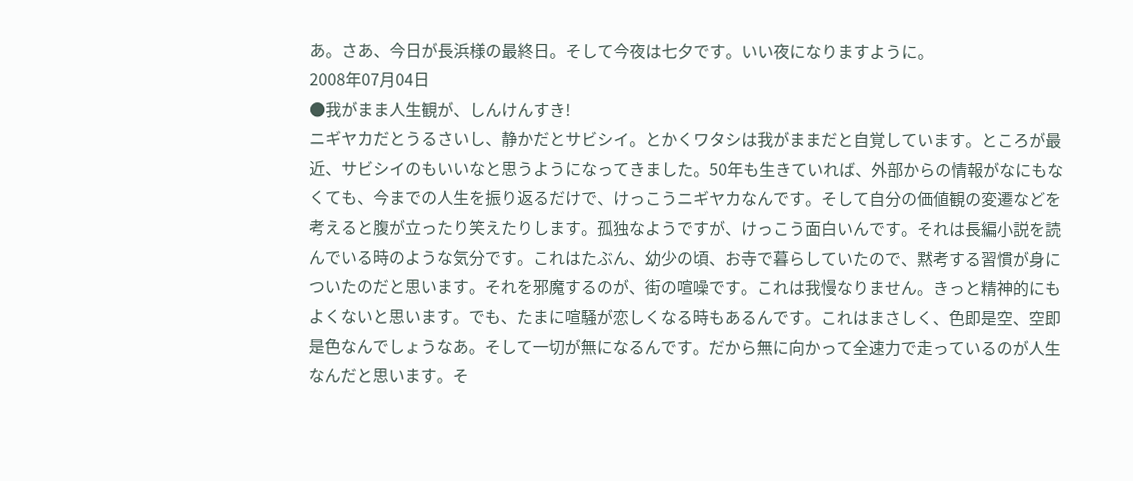あ。さあ、今日が長浜様の最終日。そして今夜は七夕です。いい夜になりますように。
2008年07月04日
●我がまま人生観が、しんけんすき!
ニギヤカだとうるさいし、静かだとサビシイ。とかくワタシは我がままだと自覚しています。ところが最近、サビシイのもいいなと思うようになってきました。50年も生きていれば、外部からの情報がなにもなくても、今までの人生を振り返るだけで、けっこうニギヤカなんです。そして自分の価値観の変遷などを考えると腹が立ったり笑えたりします。孤独なようですが、けっこう面白いんです。それは長編小説を読んでいる時のような気分です。これはたぶん、幼少の頃、お寺で暮らしていたので、黙考する習慣が身についたのだと思います。それを邪魔するのが、街の喧噪です。これは我慢なりません。きっと精神的にもよくないと思います。でも、たまに喧騒が恋しくなる時もあるんです。これはまさしく、色即是空、空即是色なんでしょうなあ。そして一切が無になるんです。だから無に向かって全速力で走っているのが人生なんだと思います。そ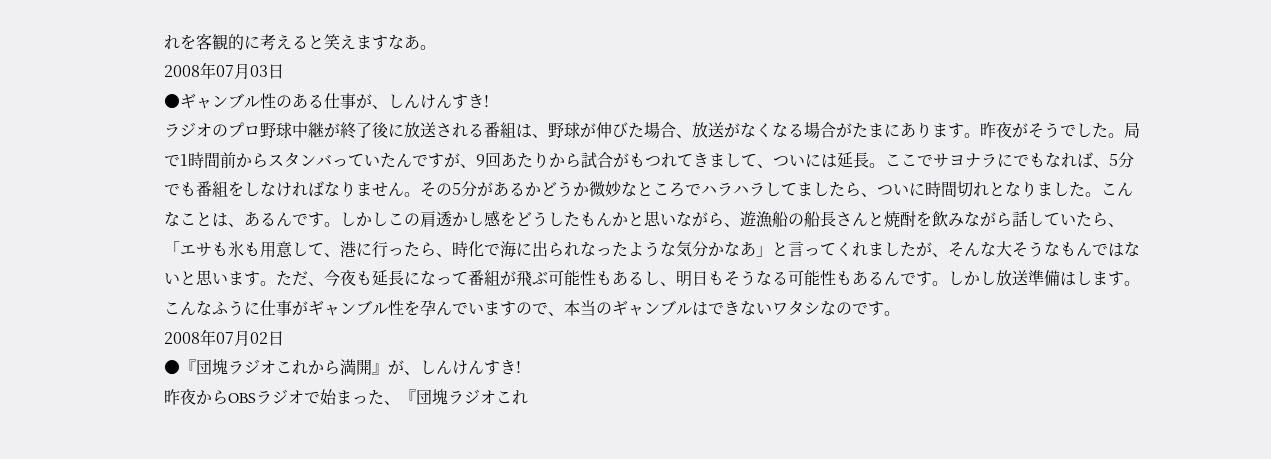れを客観的に考えると笑えますなあ。
2008年07月03日
●ギャンブル性のある仕事が、しんけんすき!
ラジオのプロ野球中継が終了後に放送される番組は、野球が伸びた場合、放送がなくなる場合がたまにあります。昨夜がそうでした。局で1時間前からスタンバっていたんですが、9回あたりから試合がもつれてきまして、ついには延長。ここでサヨナラにでもなれば、5分でも番組をしなければなりません。その5分があるかどうか微妙なところでハラハラしてましたら、ついに時間切れとなりました。こんなことは、あるんです。しかしこの肩透かし感をどうしたもんかと思いながら、遊漁船の船長さんと焼酎を飲みながら話していたら、「エサも氷も用意して、港に行ったら、時化で海に出られなったような気分かなあ」と言ってくれましたが、そんな大そうなもんではないと思います。ただ、今夜も延長になって番組が飛ぶ可能性もあるし、明日もそうなる可能性もあるんです。しかし放送準備はします。こんなふうに仕事がギャンブル性を孕んでいますので、本当のギャンブルはできないワタシなのです。
2008年07月02日
●『団塊ラジオこれから満開』が、しんけんすき!
昨夜からOBSラジオで始まった、『団塊ラジオこれ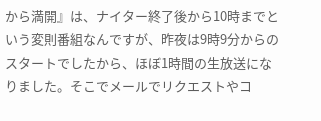から満開』は、ナイター終了後から10時までという変則番組なんですが、昨夜は9時9分からのスタートでしたから、ほぼ1時間の生放送になりました。そこでメールでリクエストやコ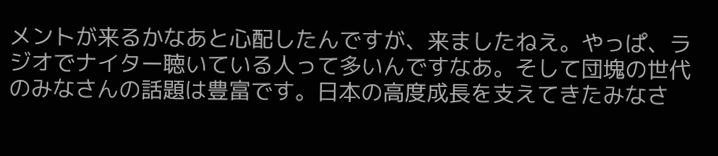メントが来るかなあと心配したんですが、来ましたねえ。やっぱ、ラジオでナイター聴いている人って多いんですなあ。そして団塊の世代のみなさんの話題は豊富です。日本の高度成長を支えてきたみなさ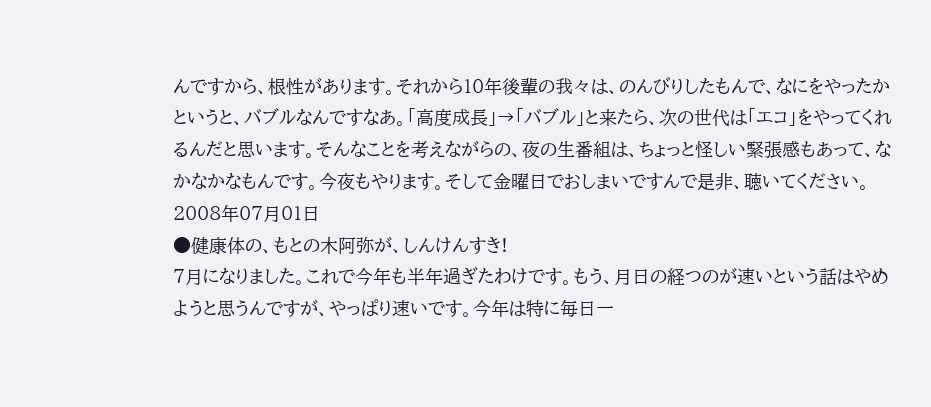んですから、根性があります。それから10年後輩の我々は、のんびりしたもんで、なにをやったかというと、バブルなんですなあ。「高度成長」→「バブル」と来たら、次の世代は「エコ」をやってくれるんだと思います。そんなことを考えながらの、夜の生番組は、ちょっと怪しい緊張感もあって、なかなかなもんです。今夜もやります。そして金曜日でおしまいですんで是非、聴いてください。
2008年07月01日
●健康体の、もとの木阿弥が、しんけんすき!
7月になりました。これで今年も半年過ぎたわけです。もう、月日の経つのが速いという話はやめようと思うんですが、やっぱり速いです。今年は特に毎日一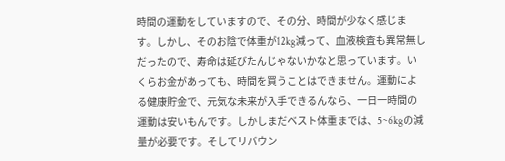時間の運動をしていますので、その分、時間が少なく感じます。しかし、そのお陰で体重が12kg減って、血液検査も異常無しだったので、寿命は延びたんじゃないかなと思っています。いくらお金があっても、時間を買うことはできません。運動による健康貯金で、元気な未来が入手できるんなら、一日一時間の運動は安いもんです。しかしまだベスト体重までは、5~6kgの減量が必要です。そしてリバウン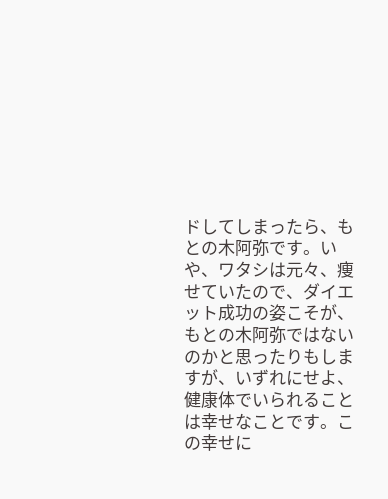ドしてしまったら、もとの木阿弥です。いや、ワタシは元々、痩せていたので、ダイエット成功の姿こそが、もとの木阿弥ではないのかと思ったりもしますが、いずれにせよ、健康体でいられることは幸せなことです。この幸せに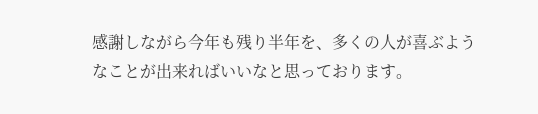感謝しながら今年も残り半年を、多くの人が喜ぶようなことが出来ればいいなと思っております。